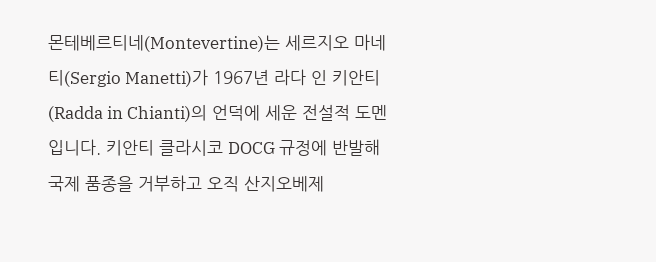몬테베르티네(Montevertine)는 세르지오 마네티(Sergio Manetti)가 1967년 라다 인 키안티(Radda in Chianti)의 언덕에 세운 전설적 도멘입니다. 키안티 클라시코 DOCG 규정에 반발해 국제 품종을 거부하고 오직 산지오베제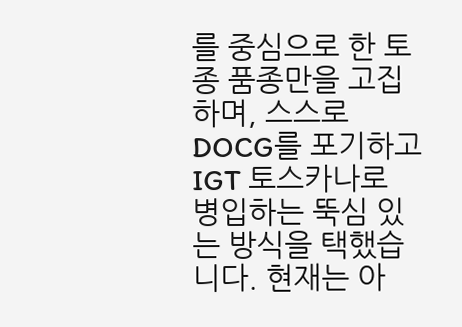를 중심으로 한 토종 품종만을 고집하며, 스스로 DOCG를 포기하고 IGT 토스카나로 병입하는 뚝심 있는 방식을 택했습니다. 현재는 아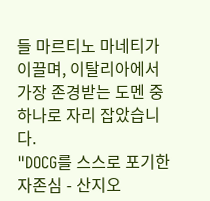들 마르티노 마네티가 이끌며, 이탈리아에서 가장 존경받는 도멘 중 하나로 자리 잡았습니다.
"DOCG를 스스로 포기한 자존심 - 산지오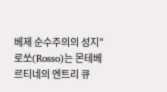베제 순수주의의 성지"
로쏘(Rosso)는 몬테베르티네의 엔트리 큐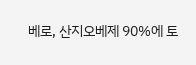베로, 산지오베제 90%에 토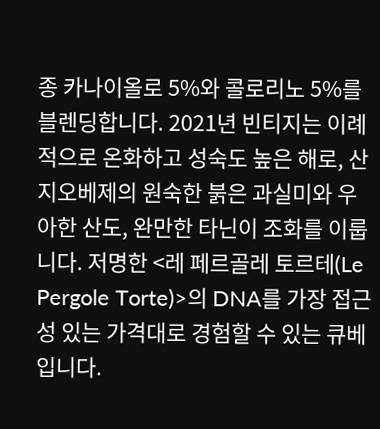종 카나이올로 5%와 콜로리노 5%를 블렌딩합니다. 2021년 빈티지는 이례적으로 온화하고 성숙도 높은 해로, 산지오베제의 원숙한 붉은 과실미와 우아한 산도, 완만한 타닌이 조화를 이룹니다. 저명한 <레 페르골레 토르테(Le Pergole Torte)>의 DNA를 가장 접근성 있는 가격대로 경험할 수 있는 큐베입니다.